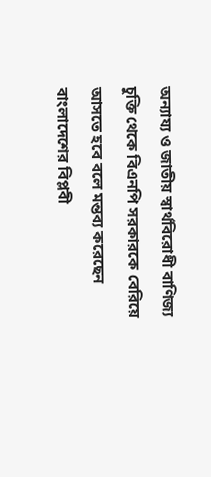অন্যায্য ও জাতীয় স্বার্থবিরোধী বাণিজ্য চুক্তি থেকে বিএনপি সরকারকে বেরিয়ে আসতে হবে বলে মন্তব্য করেছেন বাংলাদেশের বিপ্লবী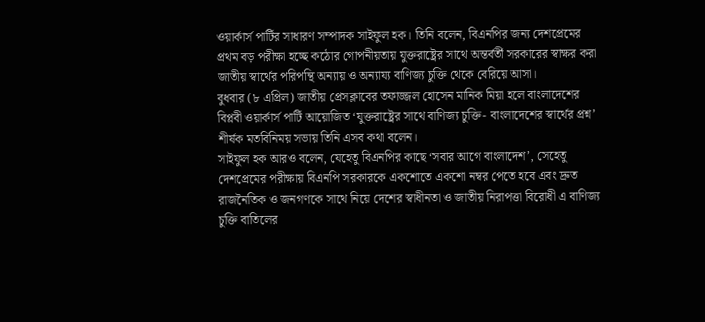ওয়ার্কার্স পার্টির সাধারণ সম্পাদক সাইফুল হক। তিনি বলেন, বিএনপির জন্য দেশপ্রেমের প্রথম বড় পরীক্ষা হচ্ছে কঠোর গোপনীয়তায় যুক্তরাষ্ট্রের সাথে অন্তর্বর্তী সরকারের স্বাক্ষর করা জাতীয় স্বার্থের পরিপন্থি অন্যায় ও অন্যায্য বাণিজ্য চুক্তি থেকে বেরিয়ে আসা।
বুধবার (৮ এপ্রিল) জাতীয় প্রেসক্লাবের তফাজ্জল হোসেন মানিক মিয়া হলে বাংলাদেশের বিপ্লবী ওয়ার্কার্স পার্টি আয়োজিত ‘যুক্তরাষ্ট্রের সাথে বাণিজ্য চুক্তি- বাংলাদেশের স্বার্থের প্রশ্ন’ শীর্ষক মতবিনিময় সভায় তিনি এসব কথা বলেন।
সাইফুল হক আরও বলেন, যেহেতু বিএনপির কাছে ‘সবার আগে বাংলাদেশ’, সেহেতু দেশপ্রেমের পরীক্ষায় বিএনপি সরকারকে একশোতে একশো নম্বর পেতে হবে এবং দ্রুত রাজনৈতিক ও জনগণকে সাথে নিয়ে দেশের স্বাধীনতা ও জাতীয় নিরাপত্তা বিরোধী এ বাণিজ্য চুক্তি বাতিলের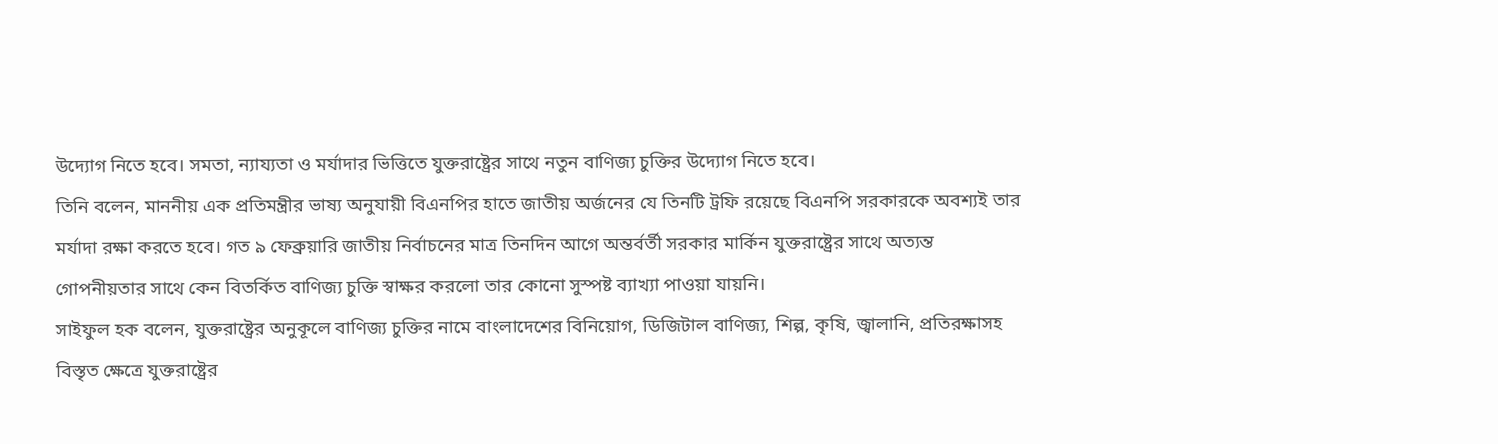উদ্যোগ নিতে হবে। সমতা, ন্যায্যতা ও মর্যাদার ভিত্তিতে যুক্তরাষ্ট্রের সাথে নতুন বাণিজ্য চুক্তির উদ্যোগ নিতে হবে।
তিনি বলেন, মাননীয় এক প্রতিমন্ত্রীর ভাষ্য অনুযায়ী বিএনপির হাতে জাতীয় অর্জনের যে তিনটি ট্রফি রয়েছে বিএনপি সরকারকে অবশ্যই তার মর্যাদা রক্ষা করতে হবে। গত ৯ ফেব্রুয়ারি জাতীয় নির্বাচনের মাত্র তিনদিন আগে অন্তর্বর্তী সরকার মার্কিন যুক্তরাষ্ট্রের সাথে অত্যন্ত গোপনীয়তার সাথে কেন বিতর্কিত বাণিজ্য চুক্তি স্বাক্ষর করলো তার কোনো সুস্পষ্ট ব্যাখ্যা পাওয়া যায়নি।
সাইফুল হক বলেন, যুক্তরাষ্ট্রের অনুকূলে বাণিজ্য চুক্তির নামে বাংলাদেশের বিনিয়োগ, ডিজিটাল বাণিজ্য, শিল্প, কৃষি, জ্বালানি, প্রতিরক্ষাসহ বিস্তৃত ক্ষেত্রে যুক্তরাষ্ট্রের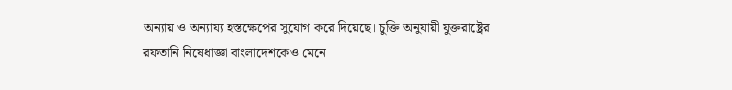অন্যায় ও অন্যায্য হস্তক্ষেপের সুযোগ করে দিয়েছে। চুক্তি অনুযায়ী যুক্তরাষ্ট্রের রফতানি নিষেধাজ্ঞা বাংলাদেশকেও মেনে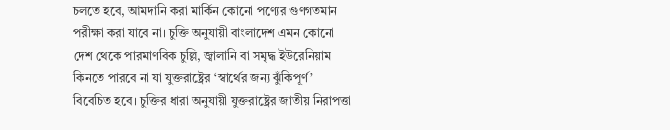চলতে হবে, আমদানি করা মার্কিন কোনো পণ্যের গুণগতমান পরীক্ষা করা যাবে না। চুক্তি অনুযায়ী বাংলাদেশ এমন কোনো দেশ থেকে পারমাণবিক চুল্লি, জ্বালানি বা সমৃদ্ধ ইউরেনিয়াম কিনতে পারবে না যা যুক্তরাষ্ট্রের ‘স্বার্থের জন্য ঝুঁকিপূর্ণ’ বিবেচিত হবে। চুক্তির ধারা অনুযায়ী যুক্তরাষ্ট্রের জাতীয় নিরাপত্তা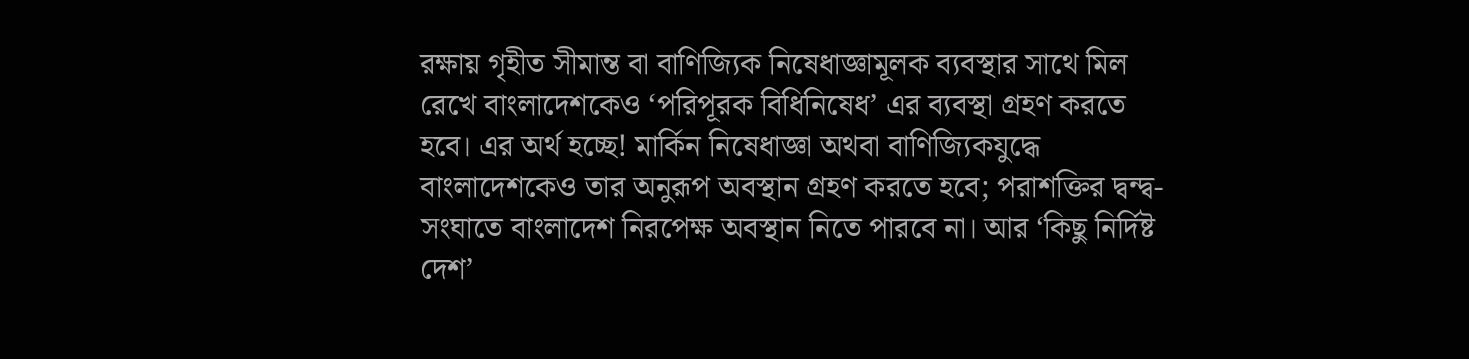রক্ষায় গৃহীত সীমান্ত বা বাণিজ্যিক নিষেধাজ্ঞামূলক ব্যবস্থার সাথে মিল রেখে বাংলাদেশকেও ‘পরিপূরক বিধিনিষেধ’ এর ব্যবস্থা গ্রহণ করতে হবে। এর অর্থ হচ্ছে! মার্কিন নিষেধাজ্ঞা অথবা বাণিজ্যিকযুদ্ধে বাংলাদেশকেও তার অনুরূপ অবস্থান গ্রহণ করতে হবে; পরাশক্তির দ্বন্দ্ব- সংঘাতে বাংলাদেশ নিরপেক্ষ অবস্থান নিতে পারবে না। আর ‘কিছু নির্দিষ্ট দেশ’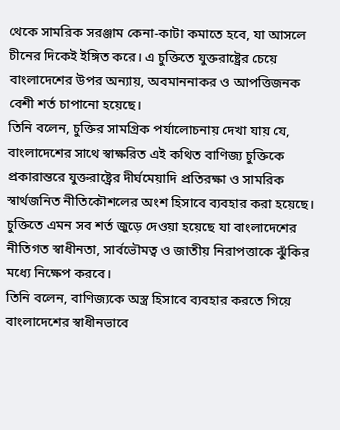থেকে সামরিক সরঞ্জাম কেনা-কাটা কমাতে হবে, যা আসলে চীনের দিকেই ইঙ্গিত করে। এ চুক্তিতে যুক্তরাষ্ট্রের চেয়ে বাংলাদেশের উপর অন্যায়, অবমাননাকর ও আপত্তিজনক বেশী শর্ত চাপানো হয়েছে।
তিনি বলেন, চুক্তির সামগ্রিক পর্যালোচনায় দেখা যায় যে, বাংলাদেশের সাথে স্বাক্ষরিত এই কথিত বাণিজ্য চুক্তিকে প্রকারান্তরে যুক্তরাষ্ট্রের দীর্ঘমেয়াদি প্রতিরক্ষা ও সামরিক স্বার্থজনিত নীতিকৌশলের অংশ হিসাবে ব্যবহার করা হয়েছে। চুক্তিতে এমন সব শর্ত জুড়ে দেওয়া হয়েছে যা বাংলাদেশের নীতিগত স্বাধীনতা, সার্বভৌমত্ব ও জাতীয় নিরাপত্তাকে ঝুঁকির মধ্যে নিক্ষেপ করবে।
তিনি বলেন, বাণিজ্যকে অস্ত্র হিসাবে ব্যবহার করতে গিয়ে বাংলাদেশের স্বাধীনভাবে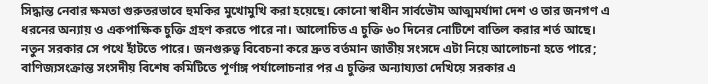সিদ্ধান্ত নেবার ক্ষমতা গুরুতরভাবে হুমকির মুখোমুখি করা হয়েছে। কোনো স্বাধীন সার্বভৌম আত্মমর্যাদা দেশ ও তার জনগণ এ ধরনের অন্যায় ও একপাক্ষিক চুক্তি গ্রহণ করতে পারে না। আলোচিত এ চুক্তি ৬০ দিনের নোটিশে বাতিল করার শর্ত আছে। নতুন সরকার সে পথে হাঁটতে পারে। জনগুরুত্ব বিবেচনা করে দ্রুত বর্তমান জাতীয় সংসদে এটা নিয়ে আলোচনা হতে পারে; বাণিজ্যসংক্রান্ত সংসদীয় বিশেষ কমিটিতে পূর্ণাঙ্গ পর্যালোচনার পর এ চুক্তির অন্যায্যতা দেখিয়ে সরকার এ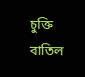চুক্তি বাতিল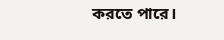করতে পারে।